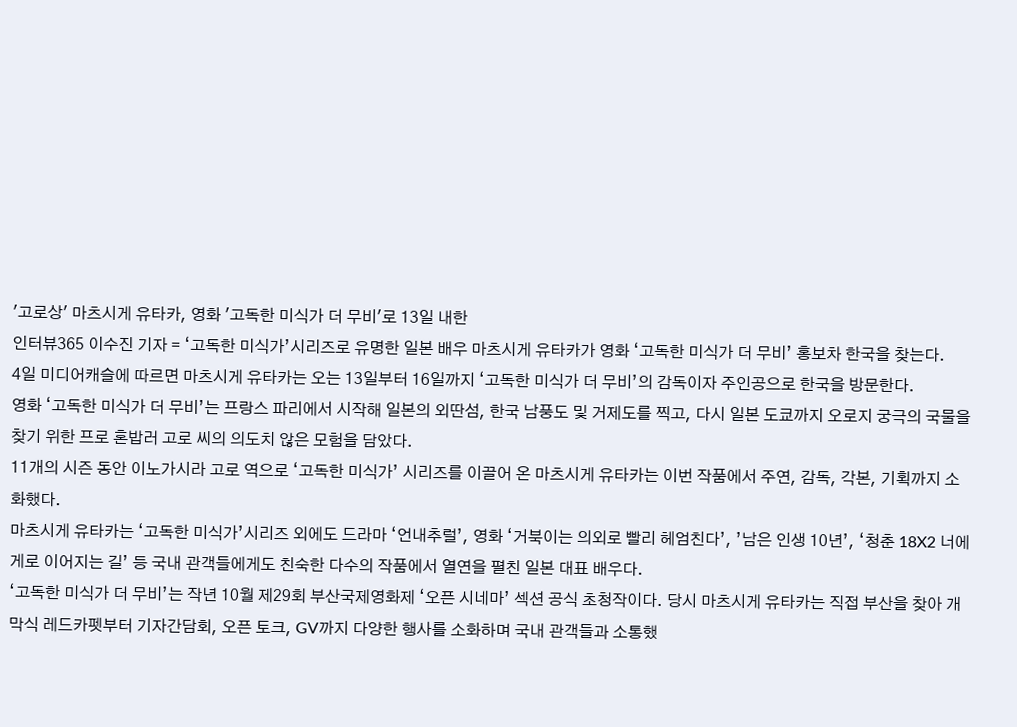'고로상' 마츠시게 유타카, 영화 '고독한 미식가 더 무비'로 13일 내한
인터뷰365 이수진 기자 = ‘고독한 미식가’시리즈로 유명한 일본 배우 마츠시게 유타카가 영화 ‘고독한 미식가 더 무비’ 홍보차 한국을 찾는다.
4일 미디어캐슬에 따르면 마츠시게 유타카는 오는 13일부터 16일까지 ‘고독한 미식가 더 무비’의 감독이자 주인공으로 한국을 방문한다.
영화 ‘고독한 미식가 더 무비’는 프랑스 파리에서 시작해 일본의 외딴섬, 한국 남풍도 및 거제도를 찍고, 다시 일본 도쿄까지 오로지 궁극의 국물을 찾기 위한 프로 혼밥러 고로 씨의 의도치 않은 모험을 담았다.
11개의 시즌 동안 이노가시라 고로 역으로 ‘고독한 미식가’ 시리즈를 이끌어 온 마츠시게 유타카는 이번 작품에서 주연, 감독, 각본, 기획까지 소화했다.
마츠시게 유타카는 ‘고독한 미식가’시리즈 외에도 드라마 ‘언내추럴’, 영화 ‘거북이는 의외로 빨리 헤엄친다’, ’남은 인생 10년’, ‘청춘 18X2 너에게로 이어지는 길’ 등 국내 관객들에게도 친숙한 다수의 작품에서 열연을 펼친 일본 대표 배우다.
‘고독한 미식가 더 무비’는 작년 10월 제29회 부산국제영화제 ‘오픈 시네마’ 섹션 공식 초청작이다. 당시 마츠시게 유타카는 직접 부산을 찾아 개막식 레드카펫부터 기자간담회, 오픈 토크, GV까지 다양한 행사를 소화하며 국내 관객들과 소통했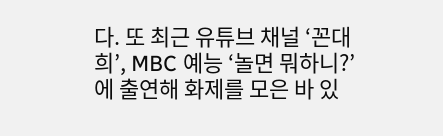다. 또 최근 유튜브 채널 ‘꼰대희’, MBC 예능 ‘놀면 뭐하니?’에 출연해 화제를 모은 바 있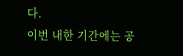다.
이번 내한 기간에는 공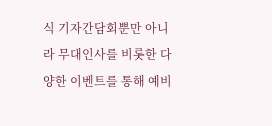식 기자간담회뿐만 아니라 무대인사를 비롯한 다양한 이벤트를 통해 예비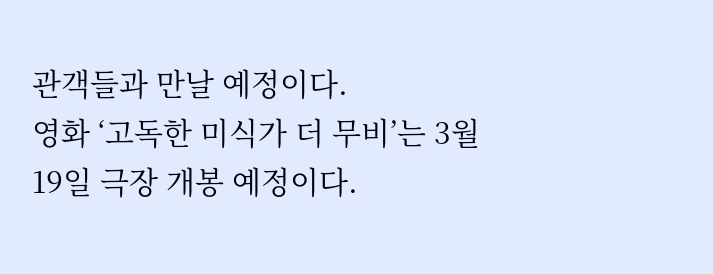관객들과 만날 예정이다.
영화 ‘고독한 미식가 더 무비’는 3월 19일 극장 개봉 예정이다.